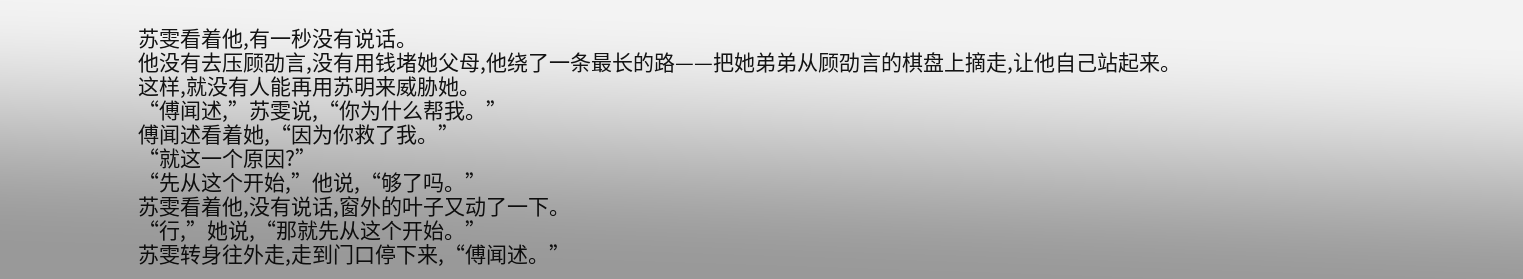苏雯看着他,有一秒没有说话。
他没有去压顾劭言,没有用钱堵她父母,他绕了一条最长的路——把她弟弟从顾劭言的棋盘上摘走,让他自己站起来。
这样,就没有人能再用苏明来威胁她。
“傅闻述,”苏雯说,“你为什么帮我。”
傅闻述看着她,“因为你救了我。”
“就这一个原因?”
“先从这个开始,”他说,“够了吗。”
苏雯看着他,没有说话,窗外的叶子又动了一下。
“行,”她说,“那就先从这个开始。”
苏雯转身往外走,走到门口停下来,“傅闻述。”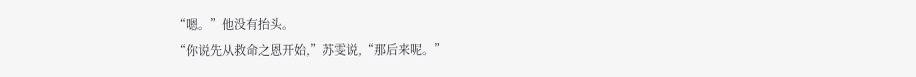“嗯。”他没有抬头。
“你说先从救命之恩开始,”苏雯说,“那后来呢。”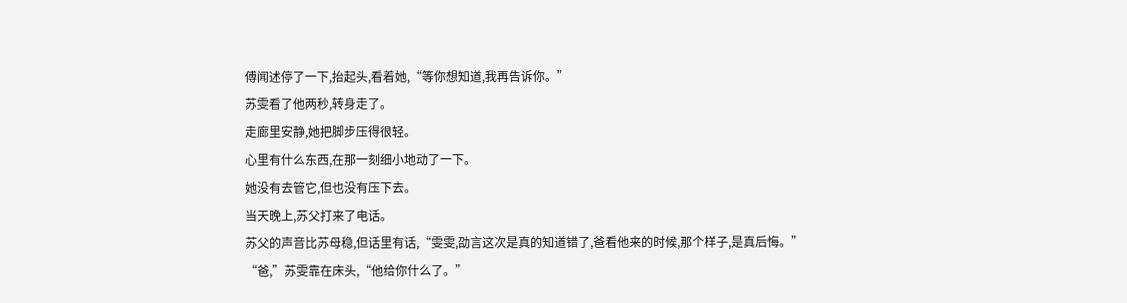傅闻述停了一下,抬起头,看着她,“等你想知道,我再告诉你。”
苏雯看了他两秒,转身走了。
走廊里安静,她把脚步压得很轻。
心里有什么东西,在那一刻细小地动了一下。
她没有去管它,但也没有压下去。
当天晚上,苏父打来了电话。
苏父的声音比苏母稳,但话里有话,“雯雯,劭言这次是真的知道错了,爸看他来的时候,那个样子,是真后悔。”
“爸,”苏雯靠在床头,“他给你什么了。”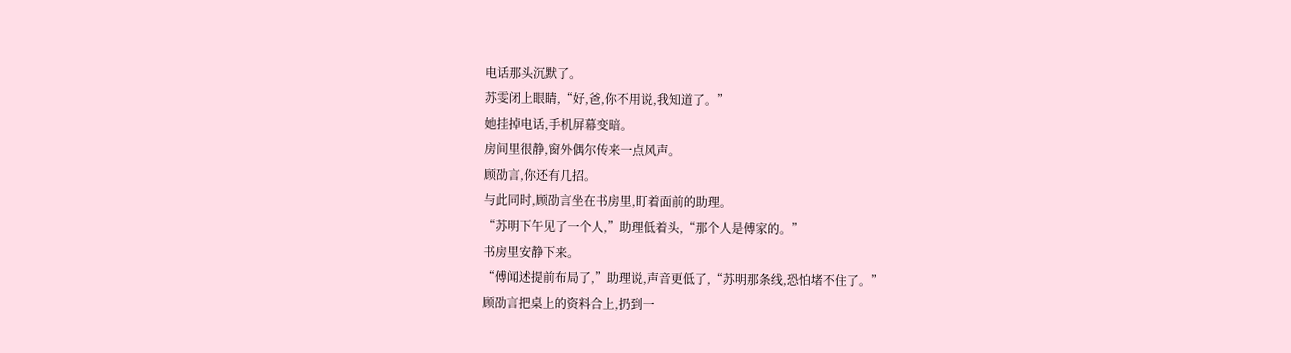电话那头沉默了。
苏雯闭上眼睛,“好,爸,你不用说,我知道了。”
她挂掉电话,手机屏幕变暗。
房间里很静,窗外偶尔传来一点风声。
顾劭言,你还有几招。
与此同时,顾劭言坐在书房里,盯着面前的助理。
“苏明下午见了一个人,”助理低着头,“那个人是傅家的。”
书房里安静下来。
“傅闻述提前布局了,”助理说,声音更低了,“苏明那条线,恐怕堵不住了。”
顾劭言把桌上的资料合上,扔到一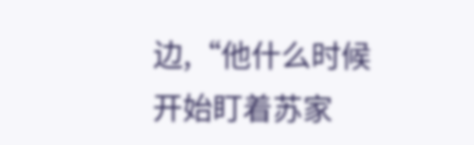边,“他什么时候开始盯着苏家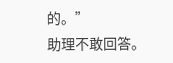的。”
助理不敢回答。